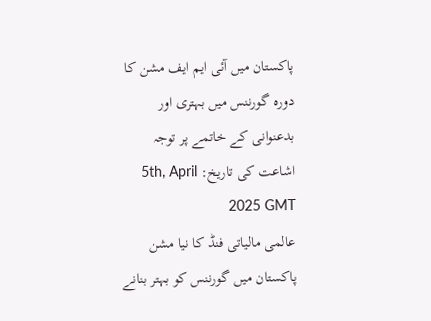پاکستان میں آئی ایم ایف مشن کا دورہ گورننس میں بہتری اور بدعنوانی کے خاتمے پر توجہ
اشاعت کی تاریخ: 5th, April 2025 GMT
عالمی مالیاتی فنڈ کا نیا مشن پاکستان میں گورننس کو بہتر بنانے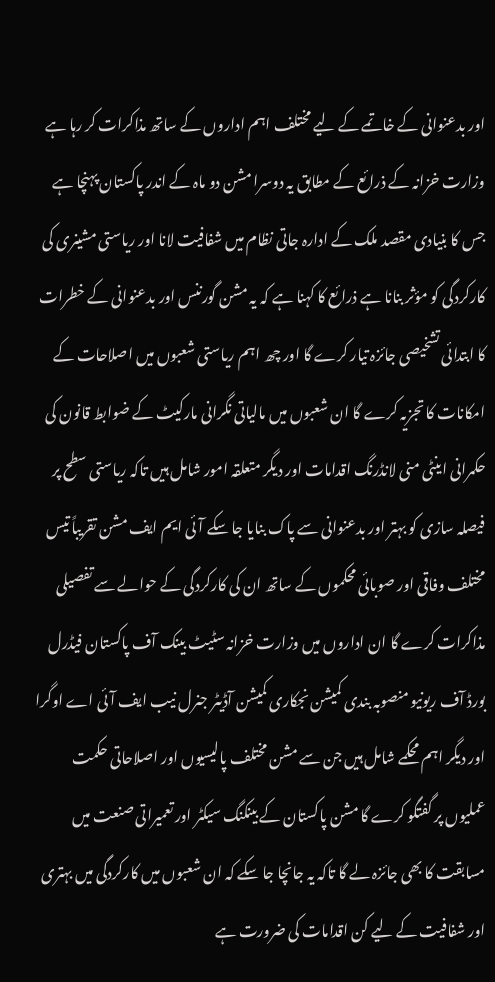اور بدعنوانی کے خاتمے کے لیے مختلف اہم اداروں کے ساتھ مذاکرات کر رہا ہے وزارت خزانہ کے ذرائع کے مطابق یہ دوسرا مشن دو ماہ کے اندر پاکستان پہنچا ہے جس کا بنیادی مقصد ملک کے ادارہ جاتی نظام میں شفافیت لانا اور ریاستی مشینری کی کارکردگی کو مؤثر بنانا ہے ذرائع کا کہنا ہے کہ یہ مشن گورننس اور بدعنوانی کے خطرات کا ابتدائی تشخیصی جائزہ تیار کرے گا اور چھ اہم ریاستی شعبوں میں اصلاحات کے امکانات کا تجزیہ کرے گا ان شعبوں میں مالیاتی نگرانی مارکیٹ کے ضوابط قانون کی حکمرانی اینٹی منی لانڈرنگ اقدامات اور دیگر متعلقہ امور شامل ہیں تاکہ ریاستی سطح پر فیصلہ سازی کو بہتر اور بدعنوانی سے پاک بنایا جا سکے آئی ایم ایف مشن تقریباً تیس مختلف وفاقی اور صوبائی محکموں کے ساتھ ان کی کارکردگی کے حوالے سے تفصیلی مذاکرات کرے گا ان اداروں میں وزارت خزانہ سٹیٹ بینک آف پاکستان فیڈرل بورڈ آف ریونیو منصوبہ بندی کمیشن نجکاری کمیشن آڈیٹر جنرل نیب ایف آئی اے اوگرا اور دیگر اہم محکمے شامل ہیں جن سے مشن مختلف پالیسیوں اور اصلاحاتی حکمت عملیوں پر گفتگو کرے گا مشن پاکستان کے بینکنگ سیکٹر اور تعمیراتی صنعت میں مسابقت کا بھی جائزہ لے گا تاکہ یہ جانچا جا سکے کہ ان شعبوں میں کارکردگی میں بہتری اور شفافیت کے لیے کن اقدامات کی ضرورت ہے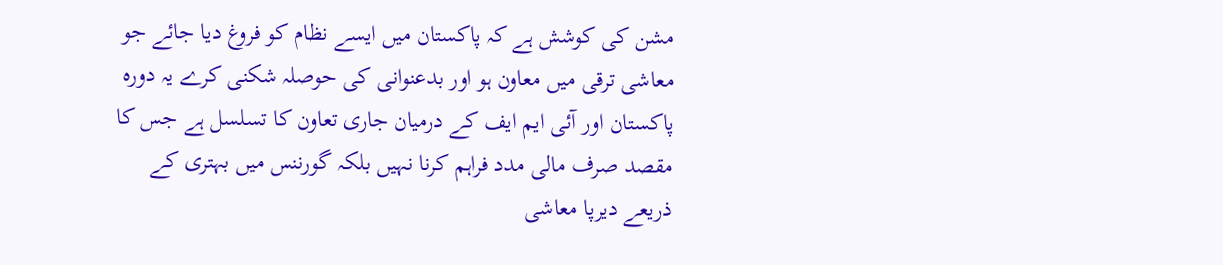مشن کی کوشش ہے کہ پاکستان میں ایسے نظام کو فروغ دیا جائے جو معاشی ترقی میں معاون ہو اور بدعنوانی کی حوصلہ شکنی کرے یہ دورہ پاکستان اور آئی ایم ایف کے درمیان جاری تعاون کا تسلسل ہے جس کا مقصد صرف مالی مدد فراہم کرنا نہیں بلکہ گورننس میں بہتری کے ذریعے دیرپا معاشی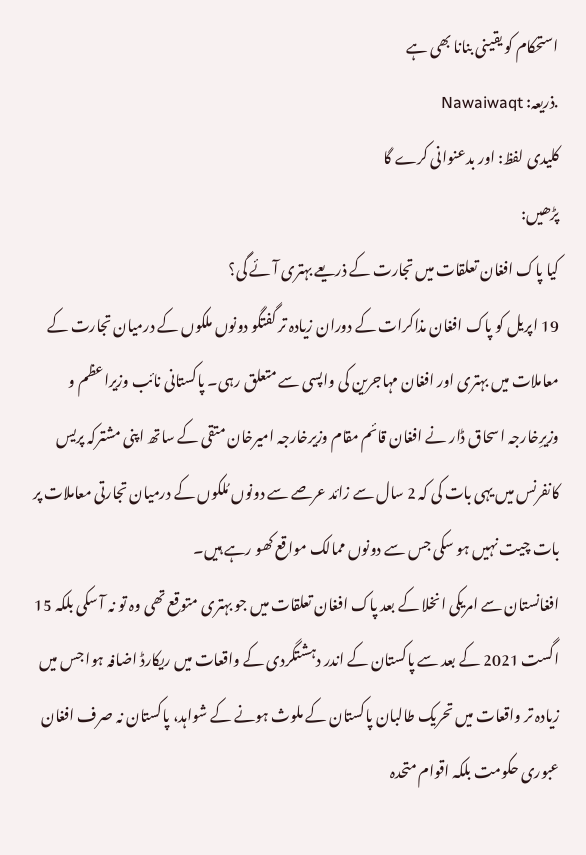استحکام کو یقینی بنانا بھی ہے
.ذریعہ: Nawaiwaqt
کلیدی لفظ: اور بدعنوانی کرے گا
پڑھیں:
کیا پاک افغان تعلقات میں تجارت کے ذریعے بہتری آئے گی؟
19 اپریل کو پاک افغان مذاکرات کے دوران زیادہ تر گفتگو دونوں ملکوں کے درمیان تجارت کے معاملات میں بہتری اور افغان مہاجرین کی واپسی سے متعلق رہی۔ پاکستانی نائب وزیراعظم و وزیرِخارجہ اسحاق ڈار نے افغان قائم مقام وزیرخارجہ امیرخان متقی کے ساتھ اپنی مشترکہ پریس کانفرنس میں یہی بات کی کہ 2 سال سے زائد عرصے سے دونوں مُلکوں کے درمیان تجارتی معاملات پر بات چیت نہیں ہو سکی جس سے دونوں ممالک مواقع کھو رہے ہیں۔
افغانستان سے امریکی انخلا کے بعد پاک افغان تعلقات میں جو بہتری متوقع تھی وہ تو نہ آ سکی بلکہ 15 اگست 2021 کے بعد سے پاکستان کے اندر دہشتگردی کے واقعات میں ریکارڈ اضافہ ہوا جس میں زیادہ تر واقعات میں تحریک طالبان پاکستان کے ملوث ہونے کے شواہد، پاکستان نہ صرف افغان عبوری حکومت بلکہ اقوام متحدہ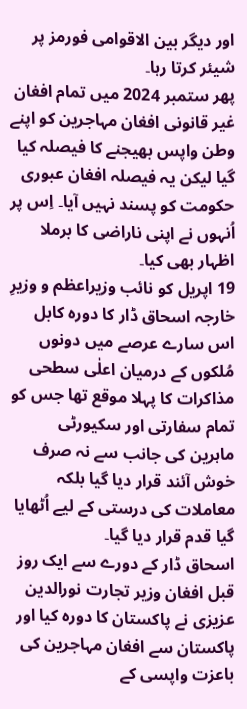اور دیگر بین الاقوامی فورمز پر شیئر کرتا رہا۔
پھر ستمبر 2024 میں تمام افغان غیر قانونی افغان مہاجرین کو اپنے وطن واپس بھیجنے کا فیصلہ کیا گیا لیکن یہ فیصلہ افغان عبوری حکومت کو پسند نہیں آیا۔ اِس پر اُنہوں نے اپنی ناراضی کا برملا اظہار بھی کیا۔
19 اپریل کو نائب وزیراعظم و وزیرِ خارجہ اسحاق ڈار کا دورہ کابل اس سارے عرصے میں دونوں مُلکوں کے درمیان اعلٰی سطحی مذاکرات کا پہلا موقع تھا جس کو تمام سفارتی اور سکیورٹی ماہرین کی جانب سے نہ صرف خوش آئند قرار دیا گیا بلکہ معاملات کی درستی کے لیے اُٹھایا گیا قدم قرار دیا گیا۔
اسحاق ڈار کے دورے سے ایک روز قبل افغان وزیر تجارت نورالدین عزیزی نے پاکستان کا دورہ کیا اور پاکستان سے افغان مہاجرین کی باعزت واپسی کے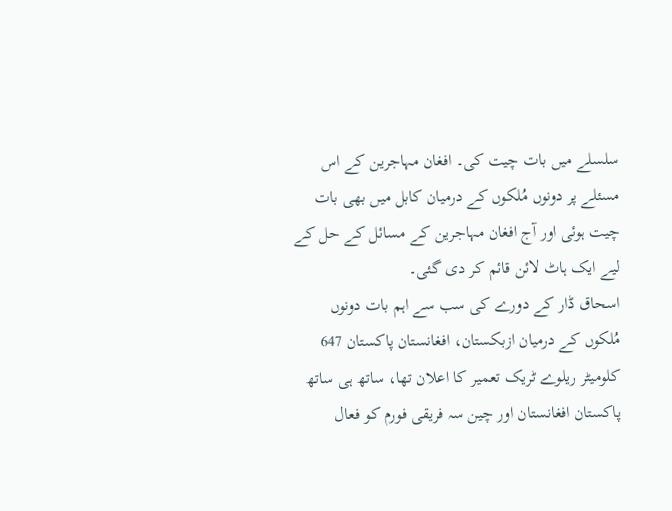سلسلے میں بات چیت کی۔ افغان مہاجرین کے اس مسئلے پر دونوں مُلکوں کے درمیان کابل میں بھی بات چیت ہوئی اور آج افغان مہاجرین کے مسائل کے حل کے لیے ایک ہاٹ لائن قائم کر دی گئی۔
اسحاق ڈار کے دورے کی سب سے اہم بات دونوں مُلکوں کے درمیان ازبکستان، افغانستان پاکستان 647 کلومیٹر ریلوے ٹریک تعمیر کا اعلان تھا، ساتھ ہی ساتھ پاکستان افغانستان اور چین سہ فریقی فورم کو فعال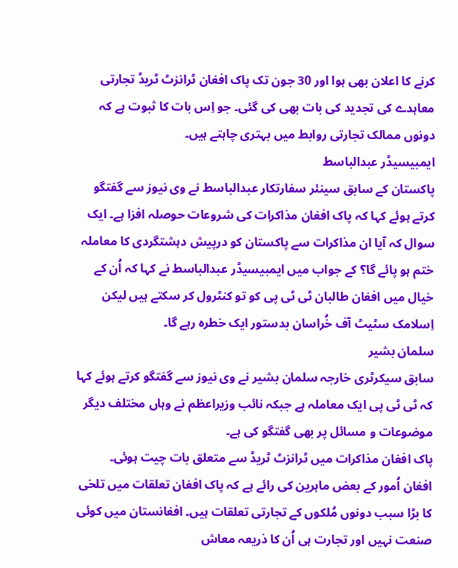کرنے کا اعلان بھی ہوا اور 30 جون تک پاک افغان ٹرانزٹ ٹریڈ تجارتی معاہدے کی تجدید کی بات بھی کی گئی۔ جو اِس بات کا ثبوت ہے کہ دونوں ممالک تجارتی روابط میں بہتری چاہتے ہیں۔
ایمبیسیڈر عبدالباسط
پاکستان کے سابق سینئر سفارتکار عبدالباسط نے وی نیوز سے گفتگو کرتے ہوئے کہا کہ پاک افغان مذاکرات کی شروعات حوصلہ افزا ہے۔ ایک سوال کہ آیا ان مذاکرات سے پاکستان کو درپیش دہشتگردی کا معاملہ ختم ہو پائے گا؟ کے جواب میں ایمبیسیڈر عبدالباسط نے کہا کہ اُن کے خیال میں افغان طالبان ٹی ٹی پی کو تو کنٹرول کر سکتے ہیں لیکن اِسلامک سٹیٹ آف خُراسان بدستور ایک خطرہ رہے گا۔
سلمان بشیر
سابق سیکرٹری خارجہ سلمان بشیر نے وی نیوز سے گفتگو کرتے ہوئے کہا کہ ٹی ٹی پی ایک معاملہ ہے جبکہ نائب وزیراعظم نے وہاں مختلف دیگر موضوعات و مسائل پر بھی گفتگو کی ہے۔
پاک افغان مذاکرات میں ٹرانزٹ ٹریڈ سے متعلق بات چیت ہوئی۔
افغان اُمور کے بعض ماہرین کی رائے ہے کہ پاک افغان تعلقات میں تلخی کا بڑا سبب دونوں مُلکوں کے تجارتی تعلقات ہیں۔ افغانستان میں کوئی صنعت نہیں اور تجارت ہی اُن کا ذریعہ معاش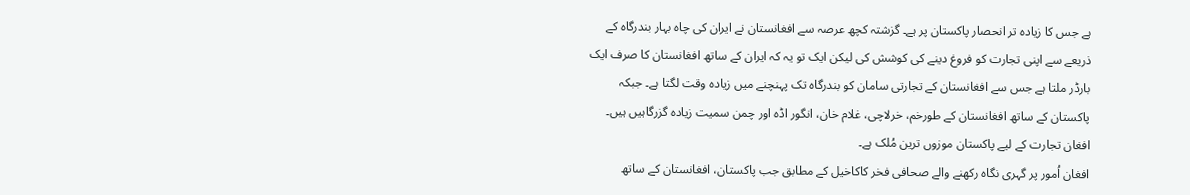ہے جس کا زیادہ تر انحصار پاکستان پر ہے۔ گزشتہ کچھ عرصہ سے افغانستان نے ایران کی چاہ بہار بندرگاہ کے ذریعے سے اپنی تجارت کو فروغ دینے کی کوشش کی لیکن ایک تو یہ کہ ایران کے ساتھ افغانستان کا صرف ایک بارڈر ملتا ہے جس سے افغانستان کے تجارتی سامان کو بندرگاہ تک پہنچنے میں زیادہ وقت لگتا ہے۔ جبکہ پاکستان کے ساتھ افغانستان کے طورخم، خرلاچی، غلام خان، انگور اڈہ اور چمن سمیت زیادہ گزرگاہیں ہیں۔ افغان تجارت کے لیے پاکستان موزوں ترین مُلک ہے۔
افغان اُمور پر گہری نگاہ رکھنے والے صحافی فخر کاکاخیل کے مطابق جب پاکستان، افغانستان کے ساتھ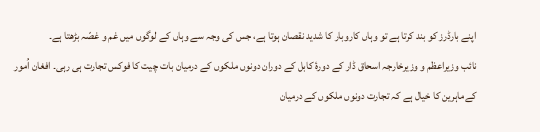اپنے بارڈرز کو بند کرتا ہے تو وہاں کاروبار کا شدید نقصان ہوتا ہے، جس کی وجہ سے وہاں کے لوگوں میں غم و غصّہ بڑھتا ہے۔
نائب وزیراعظم و وزیرخارجہ اسحاق ڈار کے دورۂ کابل کے دوران دونوں ملکوں کے درمیان بات چیت کا فوکس تجارت ہی رہی۔ افغان اُمور کےماہرین کا خیال ہے کہ تجارت دونوں ملکوں کے درمیان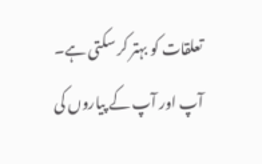تعلقات کو بہتر کر سکتی ہے۔
آپ اور آپ کے پیاروں کی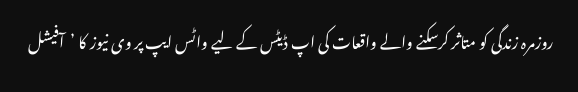روزمرہ زندگی کو متاثر کرسکنے والے واقعات کی اپ ڈیٹس کے لیے واٹس ایپ پر وی نیوز کا ’آفیشل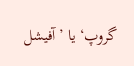گروپ‘ یا ’آفیشل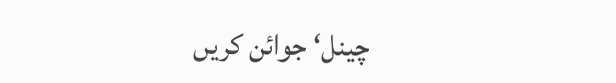چینل‘ جوائن کریں